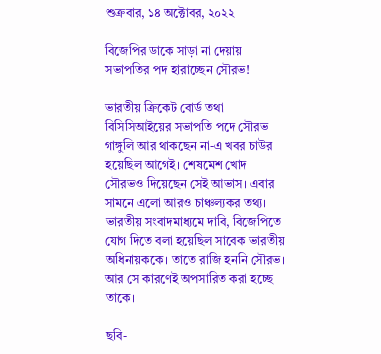শুক্রবার, ১৪ অক্টোবর, ২০২২

বিজেপির ডাকে সাড়া না দেয়ায় সভাপতির পদ হারাচ্ছেন সৌরভ!

ভারতীয় ক্রিকেট বোর্ড তথা বিসিসিআইয়ের সভাপতি পদে সৌরভ গাঙ্গুলি আর থাকছেন না-এ খবর চাউর হয়েছিল আগেই। শেষমেশ খোদ সৌরভও দিয়েছেন সেই আভাস। এবার সামনে এলো আরও চাঞ্চল্যকর তথ্য। ভারতীয় সংবাদমাধ্যমে দাবি, বিজেপিতে যোগ দিতে বলা হয়েছিল সাবেক ভারতীয় অধিনায়ককে। তাতে রাজি হননি সৌরভ। আর সে কারণেই অপসারিত করা হচ্ছে তাকে।

ছবি-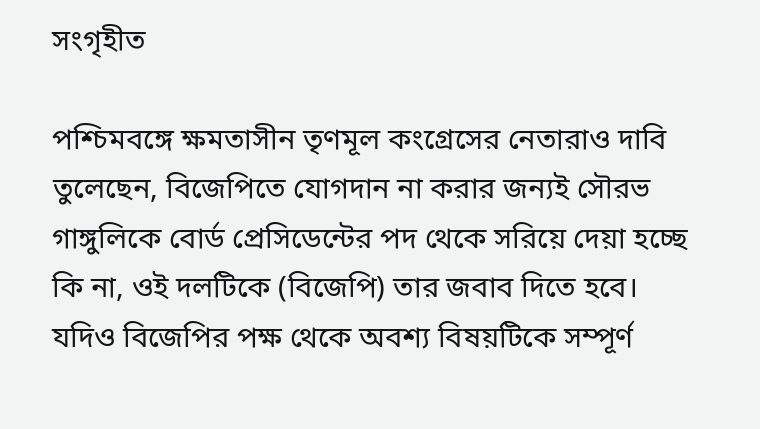সংগৃহীত

পশ্চিমবঙ্গে ক্ষমতাসীন তৃণমূল কংগ্রেসের নেতারাও দাবি তুলেছেন, বিজেপিতে যোগদান না করার জন্যই সৌরভ গাঙ্গুলিকে বোর্ড প্রেসিডেন্টের পদ থেকে সরিয়ে দেয়া হচ্ছে কি না, ওই দলটিকে (বিজেপি) তার জবাব দিতে হবে। যদিও বিজেপির পক্ষ থেকে অবশ্য বিষয়টিকে সম্পূর্ণ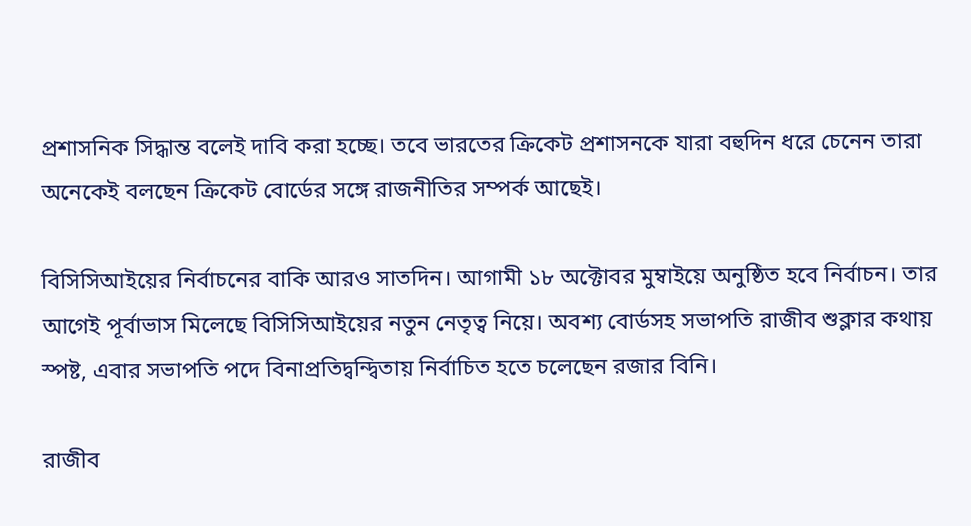প্রশাসনিক সিদ্ধান্ত বলেই দাবি করা হচ্ছে। তবে ভারতের ক্রিকেট প্রশাসনকে যারা বহুদিন ধরে চেনেন তারা অনেকেই বলছেন ক্রিকেট বোর্ডের সঙ্গে রাজনীতির সম্পর্ক আছেই।

বিসিসিআইয়ের নির্বাচনের বাকি আরও সাতদিন। আগামী ১৮ অক্টোবর মুম্বাইয়ে অনুষ্ঠিত হবে নির্বাচন। তার আগেই পূর্বাভাস মিলেছে বিসিসিআইয়ের নতুন নেতৃত্ব নিয়ে। অবশ্য বোর্ডসহ সভাপতি রাজীব শুক্লার কথায় স্পষ্ট, এবার সভাপতি পদে বিনাপ্রতিদ্বন্দ্বিতায় নির্বাচিত হতে চলেছেন রজার বিনি।

রাজীব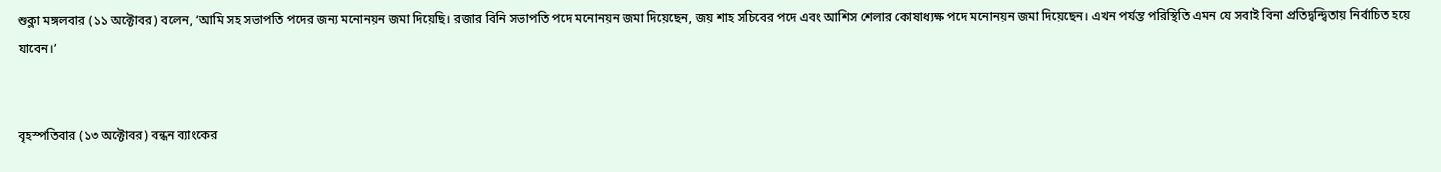শুক্লা মঙ্গলবার (১১ অক্টোবর) বলেন, ‘আমি সহ সভাপতি পদের জন্য মনোনয়ন জমা দিয়েছি। রজার বিনি সভাপতি পদে মনোনয়ন জমা দিয়েছেন, জয় শাহ সচিবের পদে এবং আশিস শেলার কোষাধ্যক্ষ পদে মনোনয়ন জমা দিয়েছেন। এখন পর্যন্ত পরিস্থিতি এমন যে সবাই বিনা প্রতিদ্বন্দ্বিতায় নির্বাচিত হয়ে যাবেন।’


বৃহস্পতিবার (১৩ অক্টোবর) বন্ধন ব্যাংকের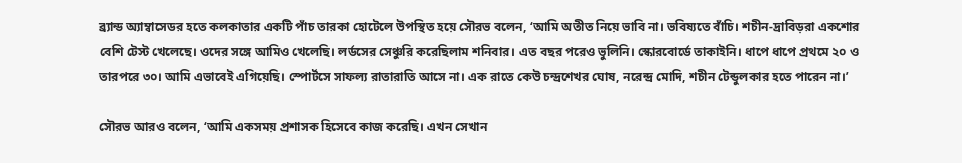ব্র্যান্ড অ্যাম্বাসেডর হতে কলকাতার একটি পাঁচ তারকা হোটেলে উপস্থিত হয়ে সৌরভ বলেন, ‘আমি অতীত নিয়ে ভাবি না। ভবিষ্যতে বাঁচি। শচীন-দ্রাবিড়রা একশোর বেশি টেস্ট খেলেছে। ওদের সঙ্গে আমিও খেলেছি। লর্ডসের সেঞ্চুরি করেছিলাম শনিবার। এত বছর পরেও ভুলিনি। স্কোরবোর্ডে তাকাইনি। ধাপে ধাপে প্রথমে ২০ ও তারপরে ৩০। আমি এভাবেই এগিয়েছি। স্পোর্টসে সাফল্য রাতারাতি আসে না। এক রাতে কেউ চন্দ্রশেখর ঘোষ, নরেন্দ্র মোদি, শচীন টেন্ডুলকার হতে পারেন না।’

সৌরভ আরও বলেন, ‘আমি একসময় প্রশাসক হিসেবে কাজ করেছি। এখন সেখান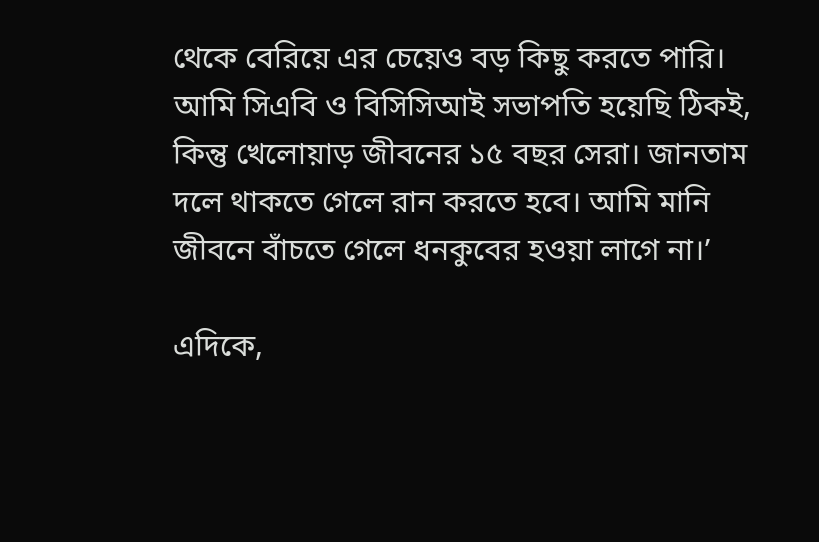থেকে বেরিয়ে এর চেয়েও বড় কিছু করতে পারি। আমি সিএবি ও বিসিসিআই সভাপতি হয়েছি ঠিকই, কিন্তু খেলোয়াড় জীবনের ১৫ বছর সেরা। জানতাম দলে থাকতে গেলে রান করতে হবে। আমি মানি জীবনে বাঁচতে গেলে ধনকুবের হওয়া লাগে না।’

এদিকে,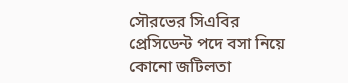সৌরভের সিএবির প্রেসিডেন্ট পদে বসা নিয়ে কোনো জটিলতা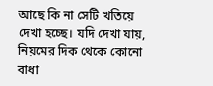আছে কি না সেটি খতিয়ে দেখা হচ্ছে। যদি দেখা যায়, নিয়মের দিক থেকে কোনো বাধা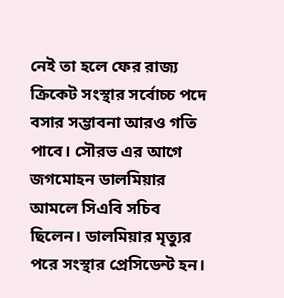নেই তা হলে ফের রাজ্য ক্রিকেট সংস্থার সর্বোচ্চ পদে বসার সম্ভাবনা আরও গতি পাবে। সৌরভ এর আগে জগমোহন ডালমিয়ার আমলে সিএবি সচিব ছিলেন। ডালমিয়ার মৃত্যুর পরে সংস্থার প্রেসিডেন্ট হন।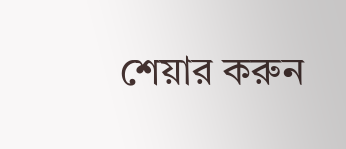শেয়ার করুন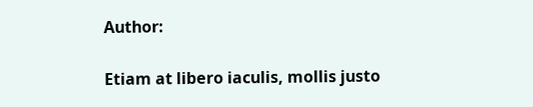Author:

Etiam at libero iaculis, mollis justo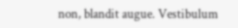non, blandit augue. Vestibulum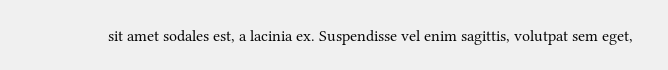sit amet sodales est, a lacinia ex. Suspendisse vel enim sagittis, volutpat sem eget,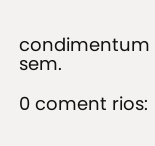condimentum sem.

0 coment rios: